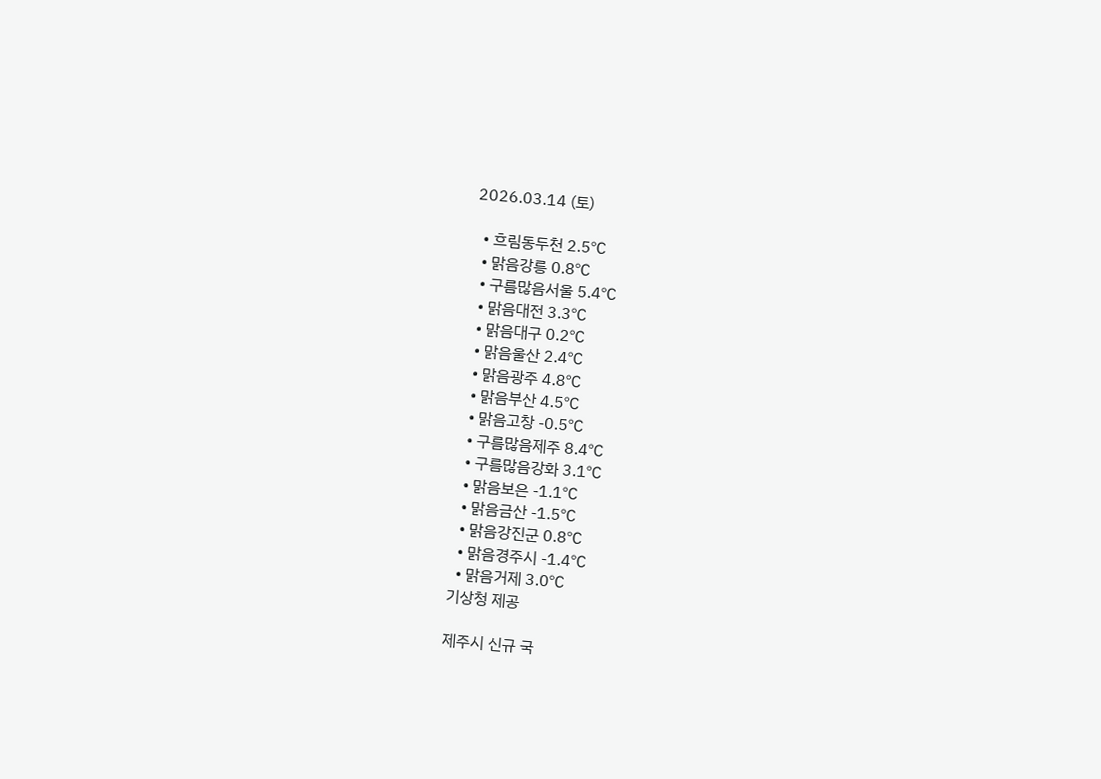2026.03.14 (토)

  • 흐림동두천 2.5℃
  • 맑음강릉 0.8℃
  • 구름많음서울 5.4℃
  • 맑음대전 3.3℃
  • 맑음대구 0.2℃
  • 맑음울산 2.4℃
  • 맑음광주 4.8℃
  • 맑음부산 4.5℃
  • 맑음고창 -0.5℃
  • 구름많음제주 8.4℃
  • 구름많음강화 3.1℃
  • 맑음보은 -1.1℃
  • 맑음금산 -1.5℃
  • 맑음강진군 0.8℃
  • 맑음경주시 -1.4℃
  • 맑음거제 3.0℃
기상청 제공

제주시 신규 국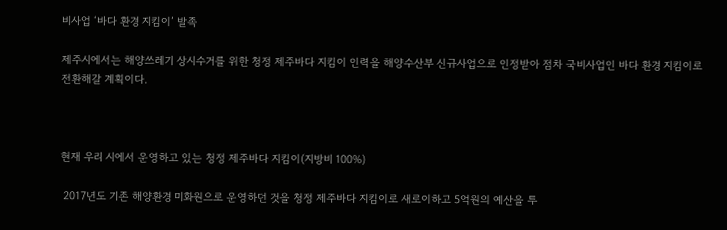비사업 ‘바다 환경 지킴이’ 발족

제주시에서는 해양쓰레기 상시수거를 위한 청정 제주바다 지킴이 인력을 해양수산부 신규사업으로 인정받아 점차 국비사업인 바다 환경 지킴이로 전환해갈 계획이다.



현재 우리 시에서 운영하고 있는 청정 제주바다 지킴이(지방비 100%)

 2017년도 기존 해양환경 미화원으로 운영하던 것을 청정 제주바다 지킴이로 새로이하고 5억원의 예산을 투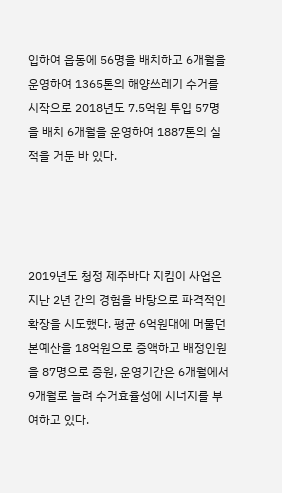입하여 읍동에 56명을 배치하고 6개월을 운영하여 1365톤의 해양쓰레기 수거를 시작으로 2018년도 7.5억원 투입 57명을 배치 6개월을 운영하여 1887톤의 실적을 거둔 바 있다.




2019년도 청정 제주바다 지킴이 사업은 지난 2년 간의 경험을 바탕으로 파격적인 확장을 시도했다. 평균 6억원대에 머물던 본예산을 18억원으로 증액하고 배정인원을 87명으로 증원, 운영기간은 6개월에서 9개월로 늘려 수거효율성에 시너지를 부여하고 있다.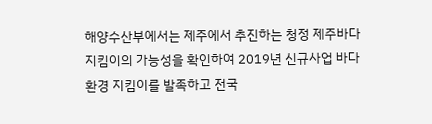해양수산부에서는 제주에서 추진하는 청정 제주바다 지킴이의 가능성을 확인하여 2019년 신규사업 바다 환경 지킴이를 발족하고 전국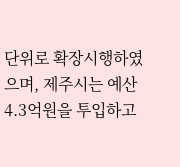단위로 확장시행하였으며, 제주시는 예산 4.3억원을 투입하고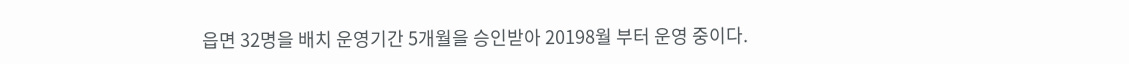읍면 32명을 배치 운영기간 5개월을 승인받아 20198월 부터 운영 중이다.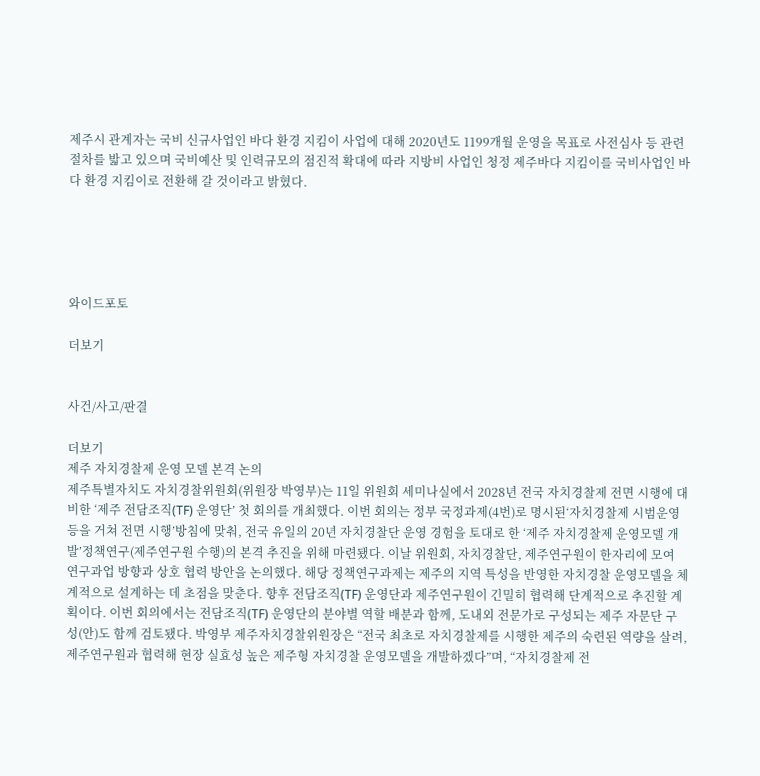제주시 관계자는 국비 신규사업인 바다 환경 지킴이 사업에 대해 2020년도 1199개월 운영을 목표로 사전심사 등 관련 절차를 밟고 있으며 국비예산 및 인력규모의 점진적 확대에 따라 지방비 사업인 청정 제주바다 지킴이를 국비사업인 바다 환경 지킴이로 전환해 갈 것이라고 밝혔다.





와이드포토

더보기


사건/사고/판결

더보기
제주 자치경찰제 운영 모델 본격 논의
제주특별자치도 자치경찰위원회(위원장 박영부)는 11일 위원회 세미나실에서 2028년 전국 자치경찰제 전면 시행에 대비한 ‘제주 전담조직(TF) 운영단’ 첫 회의를 개최했다. 이번 회의는 정부 국정과제(4번)로 명시된‘자치경찰제 시범운영 등을 거쳐 전면 시행’방침에 맞춰, 전국 유일의 20년 자치경찰단 운영 경험을 토대로 한 ‘제주 자치경찰제 운영모델 개발’정책연구(제주연구원 수행)의 본격 추진을 위해 마련됐다. 이날 위원회, 자치경찰단, 제주연구원이 한자리에 모여 연구과업 방향과 상호 협력 방안을 논의했다. 해당 정책연구과제는 제주의 지역 특성을 반영한 자치경찰 운영모델을 체계적으로 설계하는 데 초점을 맞춘다. 향후 전담조직(TF) 운영단과 제주연구원이 긴밀히 협력해 단계적으로 추진할 계획이다. 이번 회의에서는 전담조직(TF) 운영단의 분야별 역할 배분과 함께, 도내외 전문가로 구성되는 제주 자문단 구성(안)도 함께 검토됐다. 박영부 제주자치경찰위원장은 “전국 최초로 자치경찰제를 시행한 제주의 숙련된 역량을 살려, 제주연구원과 협력해 현장 실효성 높은 제주형 자치경찰 운영모델을 개발하겠다”며, “자치경찰제 전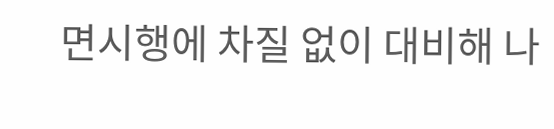면시행에 차질 없이 대비해 나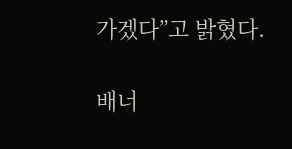가겠다”고 밝혔다.

배너